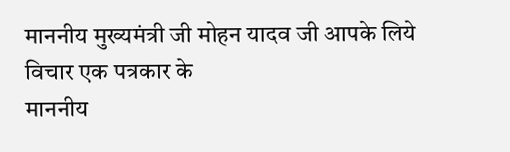माननीय मुख्यमंत्री जी मोहन यादव जी आपके लिये विचार एक पत्रकार के
माननीय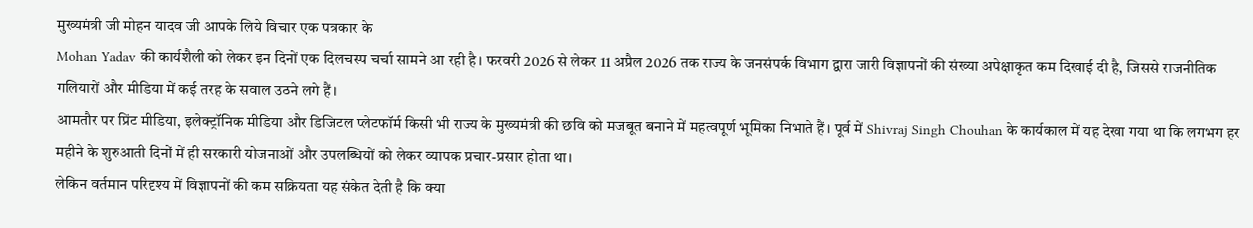मुख्यमंत्री जी मोहन यादव जी आपके लिये विचार एक पत्रकार के
Mohan Yadav की कार्यशैली को लेकर इन दिनों एक दिलचस्प चर्चा सामने आ रही है। फरवरी 2026 से लेकर 11 अप्रैल 2026 तक राज्य के जनसंपर्क विभाग द्वारा जारी विज्ञापनों की संख्या अपेक्षाकृत कम दिखाई दी है, जिससे राजनीतिक गलियारों और मीडिया में कई तरह के सवाल उठने लगे हैं।
आमतौर पर प्रिंट मीडिया, इलेक्ट्रॉनिक मीडिया और डिजिटल प्लेटफॉर्म किसी भी राज्य के मुख्यमंत्री की छवि को मजबूत बनाने में महत्वपूर्ण भूमिका निभाते हैं। पूर्व में Shivraj Singh Chouhan के कार्यकाल में यह देखा गया था कि लगभग हर महीने के शुरुआती दिनों में ही सरकारी योजनाओं और उपलब्धियों को लेकर व्यापक प्रचार-प्रसार होता था।
लेकिन वर्तमान परिदृश्य में विज्ञापनों की कम सक्रियता यह संकेत देती है कि क्या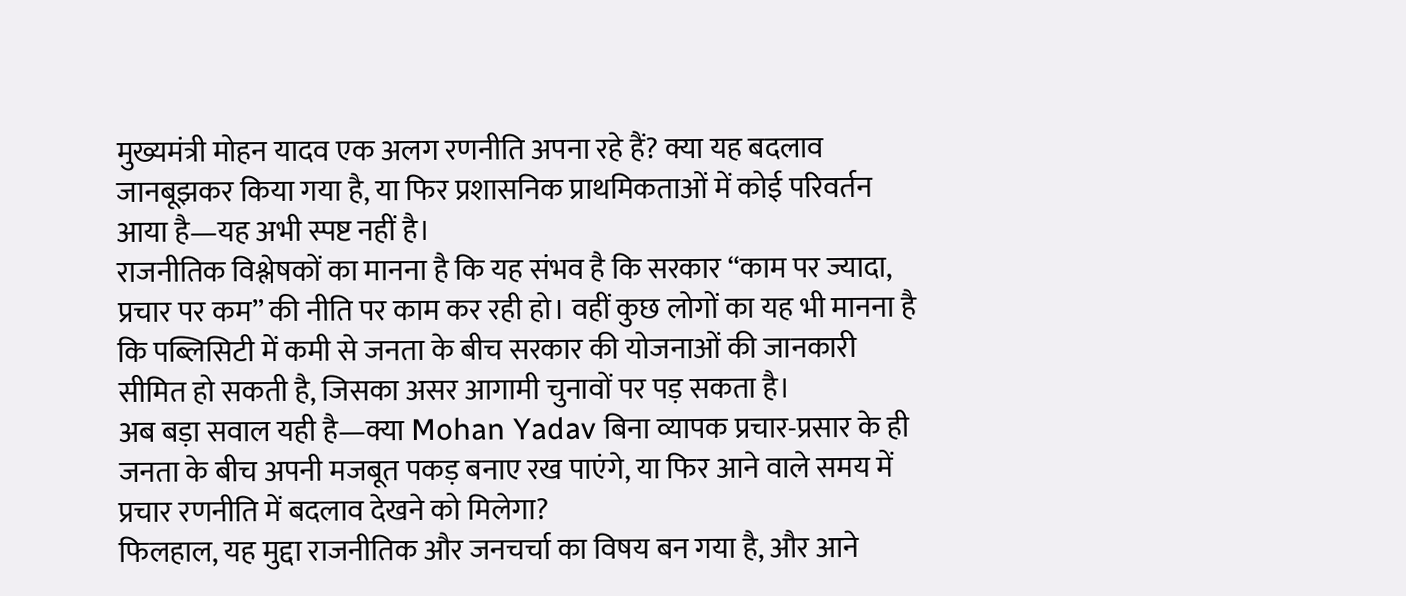मुख्यमंत्री मोहन यादव एक अलग रणनीति अपना रहे हैं? क्या यह बदलाव जानबूझकर किया गया है, या फिर प्रशासनिक प्राथमिकताओं में कोई परिवर्तन आया है—यह अभी स्पष्ट नहीं है।
राजनीतिक विश्लेषकों का मानना है कि यह संभव है कि सरकार “काम पर ज्यादा, प्रचार पर कम” की नीति पर काम कर रही हो। वहीं कुछ लोगों का यह भी मानना है कि पब्लिसिटी में कमी से जनता के बीच सरकार की योजनाओं की जानकारी सीमित हो सकती है, जिसका असर आगामी चुनावों पर पड़ सकता है।
अब बड़ा सवाल यही है—क्या Mohan Yadav बिना व्यापक प्रचार-प्रसार के ही जनता के बीच अपनी मजबूत पकड़ बनाए रख पाएंगे, या फिर आने वाले समय में प्रचार रणनीति में बदलाव देखने को मिलेगा?
फिलहाल, यह मुद्दा राजनीतिक और जनचर्चा का विषय बन गया है, और आने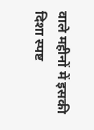वाले महीनों में इसकी दिशा स्पष्ट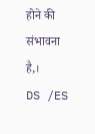होने की संभावना है,।
DS /ES